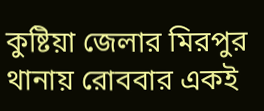কুষ্টিয়া জেলার মিরপুর থানায় রোববার একই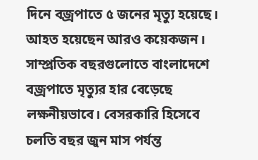দিনে বজ্রপাতে ৫ জনের মৃত্যু হয়েছে। আহত হয়েছেন আরও কয়েকজন।
সাম্প্রতিক বছরগুলোতে বাংলাদেশে বজ্রপাতে মৃত্যুর হার বেড়েছে লক্ষনীয়ভাবে। বেসরকারি হিসেবে চলতি বছর জুন মাস পর্যন্ত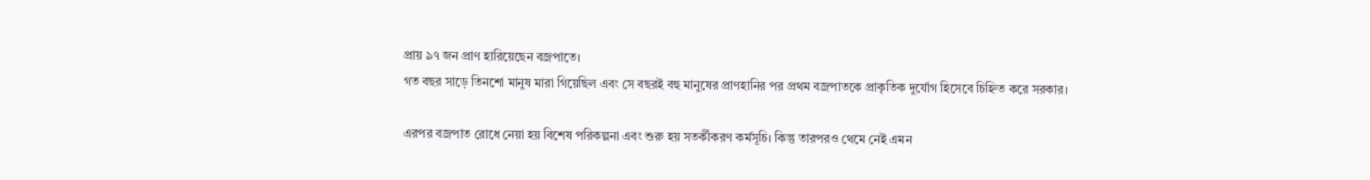প্রায় ৯৭ জন প্রাণ হারিয়েছেন বজ্রপাতে।
গত বছর সাড়ে তিনশো মানুষ মারা গিয়েছিল এবং সে বছরই বহু মানুষের প্রাণহানির পর প্রথম বজ্রপাতকে প্রাকৃতিক দুর্যোগ হিসেবে চিহ্নিত করে সরকার।

এরপর বজ্রপাত রোধে নেয়া হয় বিশেষ পরিকল্পনা এবং শুরু হয় সতর্কীকরণ কর্মসূচি। কিন্তু তারপরও থেমে নেই এমন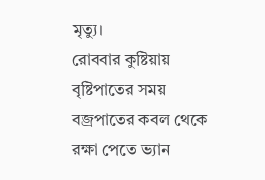মৃত্যু।
রোববার কুষ্টিয়ায় বৃষ্টিপাতের সময় বজ্রপাতের কবল থেকে রক্ষা পেতে ভ্যান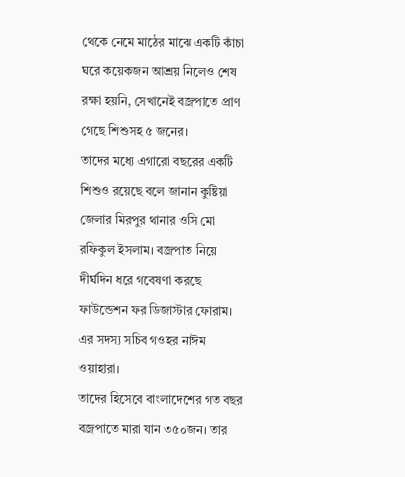থেকে নেমে মাঠের মাঝে একটি কাঁচা ঘরে কয়েকজন আশ্রয় নিলেও শেষ রক্ষা হয়নি, সেখানেই বজ্রপাতে প্রাণ গেছে শিশুসহ ৫ জনের।
তাদের মধ্যে এগারো বছরের একটি শিশুও রয়েছে বলে জানান কুষ্টিয়া জেলার মিরপুর থানার ওসি মো রফিকুল ইসলাম। বজ্রপাত নিয়ে দীর্ঘদিন ধরে গবেষণা করছে ফাউন্ডেশন ফর ডিজাস্টার ফোরাম। এর সদস্য সচিব গওহর নাঈম ওয়াহারা।
তাদের হিসেবে বাংলাদেশের গত বছর বজ্রপাতে মারা যান ৩৫০জন। তার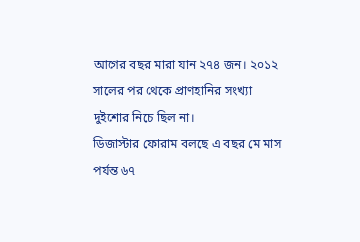আগের বছর মারা যান ২৭৪ জন। ২০১২ সালের পর থেকে প্রাণহানির সংখ্যা দুইশোর নিচে ছিল না।
ডিজাস্টার ফোরাম বলছে এ বছর মে মাস পর্যন্ত ৬৭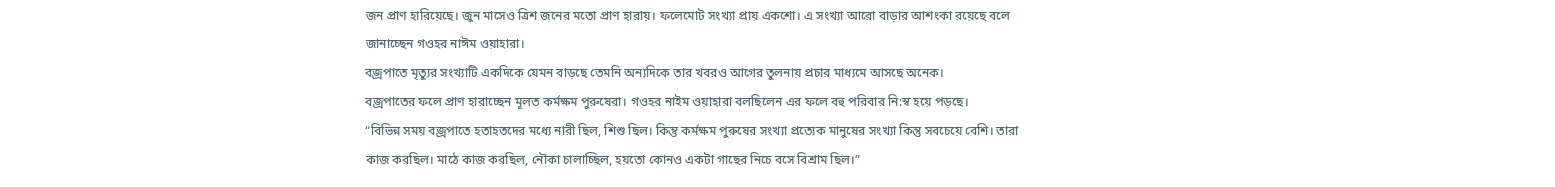জন প্রাণ হারিয়েছে। জুন মাসেও ত্রিশ জনের মতো প্রাণ হারায়। ফলেমোট সংখ্যা প্রায় একশো। এ সংখ্যা আরো বাড়ার আশংকা রয়েছে বলে জানাচ্ছেন গওহর নাঈম ওয়াহারা।
বজ্রপাতে মৃত্যুর সংখ্যাটি একদিকে যেমন বাড়ছে তেমনি অন্যদিকে তার খবরও আগের তুলনায় প্রচার মাধ্যমে আসছে অনেক।
বজ্রপাতের ফলে প্রাণ হারাচ্ছেন মূলত কর্মক্ষম পুরুষেরা। গওহর নাইম ওয়াহারা বলছিলেন এর ফলে বহু পরিবার নি:স্ব হয়ে পড়ছে।
“বিভিন্ন সময় বজ্রপাতে হতাহতদের মধ্যে নারী ছিল, শিশু ছিল। কিন্তু কর্মক্ষম পুরুষের সংখ্যা প্রত্যেক মানুষের সংখ্যা কিন্তু সবচেয়ে বেশি। তারা কাজ করছিল। মাঠে কাজ করছিল, নৌকা চালাচ্ছিল, হয়তো কোনও একটা গাছের নিচে বসে বিশ্রাম ছিল।”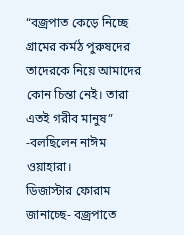“বজ্রপাত কেড়ে নিচ্ছে গ্রামের কর্মঠ পুরুষদের তাদেরকে নিয়ে আমাদের কোন চিন্তা নেই। তারা এতই গরীব মানুষ” -বলছিলেন নাঈম ওয়াহারা।
ডিজাস্টার ফোরাম জানাচ্ছে- বজ্রপাতে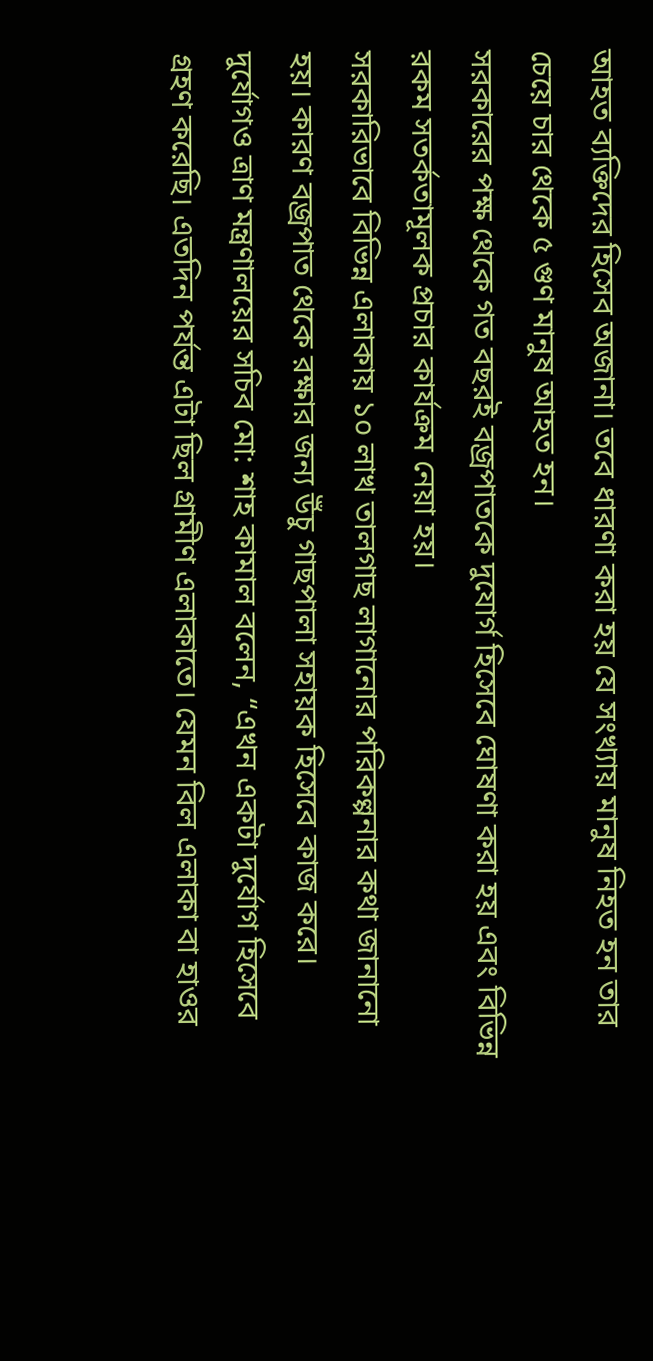আহত ব্যক্তিদের হিসেব অজানা। তবে ধারণা করা হয় যে সংখ্যায় মানুষ নিহত হন তার চেয়ে চার থেকে ৫ গুণ মানুষ আহত হন।
সরকারের পক্ষ থেকে গত বছরই বজ্রপাতকে দুযোর্গ হিসেবে ঘোষণা করা হয় এবং বিভিন্ন রকম সতর্কতামূলক প্রচার কার্যক্রম নেয়া হয়।
সরকারিভাবে বিভিন্ন এলাকায় ১০ লাখ তালগাছ লাগানোর পরিকল্পনার কথা জানানো হয়। কারণ বজ্রপাত থেকে রক্ষার জন্য উঁচু গাছপালা সহায়ক হিসেবে কাজ করে।
দুর্যোগও ত্রাণ মন্ত্রণালয়ের সচিব মো: শাহ কামাল বলেন, “এখন একটা দুর্যোগ হিসেবে গ্রহণ করেছি। এতদিন পর্যন্ত এটা ছিল গ্রামীণ এলাকাতে। যেমন বিল এলাকা বা হাওর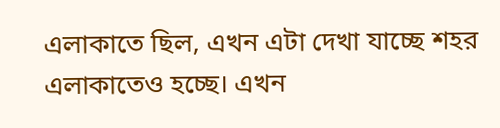এলাকাতে ছিল, এখন এটা দেখা যাচ্ছে শহর এলাকাতেও হচ্ছে। এখন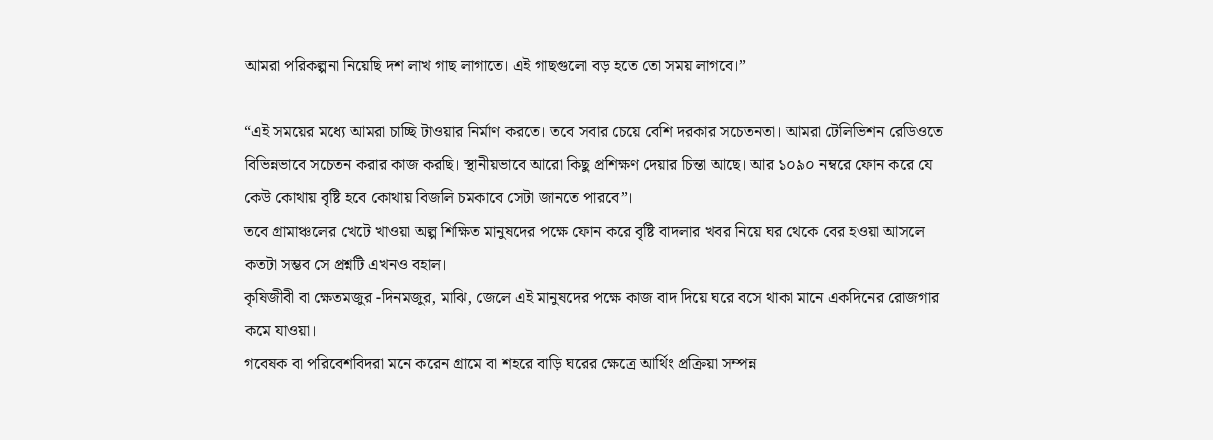আমরা পরিকল্পনা নিয়েছি দশ লাখ গাছ লাগাতে। এই গাছগুলো বড় হতে তো সময় লাগবে।”

“এই সময়ের মধ্যে আমরা চাচ্ছি টাওয়ার নির্মাণ করতে। তবে সবার চেয়ে বেশি দরকার সচেতনতা। আমরা টেলিভিশন রেডিওতে বিভিন্নভাবে সচেতন করার কাজ করছি। স্থানীয়ভাবে আরো কিছু প্রশিক্ষণ দেয়ার চিন্তা আছে। আর ১০৯০ নম্বরে ফোন করে যে কেউ কোথায় বৃষ্টি হবে কোথায় বিজলি চমকাবে সেটা জানতে পারবে”।
তবে গ্রামাঞ্চলের খেটে খাওয়া অল্প শিক্ষিত মানুষদের পক্ষে ফোন করে বৃষ্টি বাদলার খবর নিয়ে ঘর থেকে বের হওয়া আসলে কতটা সম্ভব সে প্রশ্নটি এখনও বহাল।
কৃষিজীবী বা ক্ষেতমজুর -দিনমজুর, মাঝি, জেলে এই মানুষদের পক্ষে কাজ বাদ দিয়ে ঘরে বসে থাকা মানে একদিনের রোজগার কমে যাওয়া।
গবেষক বা পরিবেশবিদরা মনে করেন গ্রামে বা শহরে বাড়ি ঘরের ক্ষেত্রে আর্থিং প্রক্রিয়া সম্পন্ন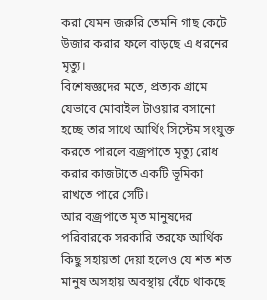করা যেমন জরুরি তেমনি গাছ কেটে উজার করার ফলে বাড়ছে এ ধরনের মৃত্যু।
বিশেষজ্ঞদের মতে, প্রত্যক গ্রামে যেভাবে মোবাইল টাওয়ার বসানো হচ্ছে তার সাথে আর্থিং সিস্টেম সংযুক্ত করতে পারলে বজ্রপাতে মৃত্যু রোধ করার কাজটাতে একটি ভূমিকা রাখতে পারে সেটি।
আর বজ্রপাতে মৃত মানুষদের পরিবারকে সরকারি তরফে আর্থিক কিছু সহায়তা দেয়া হলেও যে শত শত মানুষ অসহায় অবস্থায় বেঁচে থাকছে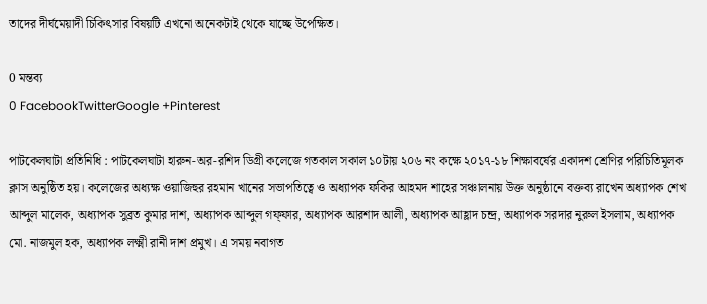তাদের দীর্ঘমেয়াদী চিকিৎসার বিষয়টি এখনো অনেকটাই থেকে যাচ্ছে উপেক্ষিত।

0 মন্তব্য
0 FacebookTwitterGoogle +Pinterest

পাটকেলঘাটা প্রতিনিধি : পাটকেলঘাটা হারুন-অর-রশিদ ডিগ্রী কলেজে গতকাল সকাল ১০টায় ২০৬ নং কক্ষে ২০১৭-১৮ শিক্ষাবর্ষের একাদশ শ্রেণির পরিচিতিমূলক ক্লাস অনুষ্ঠিত হয়। কলেজের অধ্যক্ষ ওয়াজিহুর রহমান খানের সভাপতিত্বে ও অধ্যাপক ফকির আহমদ শাহের সঞ্চালনায় উক্ত অনুষ্ঠানে বক্তব্য রাখেন অধ্যাপক শেখ আব্দুল মালেক, অধ্যাপক সুব্রত কুমার দাশ, অধ্যাপক আব্দুল গফ্ফার, অধ্যাপক আরশাদ আলী, অধ্যাপক আহ্লাদ চন্দ্র, অধ্যাপক সরদার নুরুল ইসলাম, অধ্যাপক মো. নাজমুল হক, অধ্যাপক লক্ষ্মী রানী দাশ প্রমুখ। এ সময় নবাগত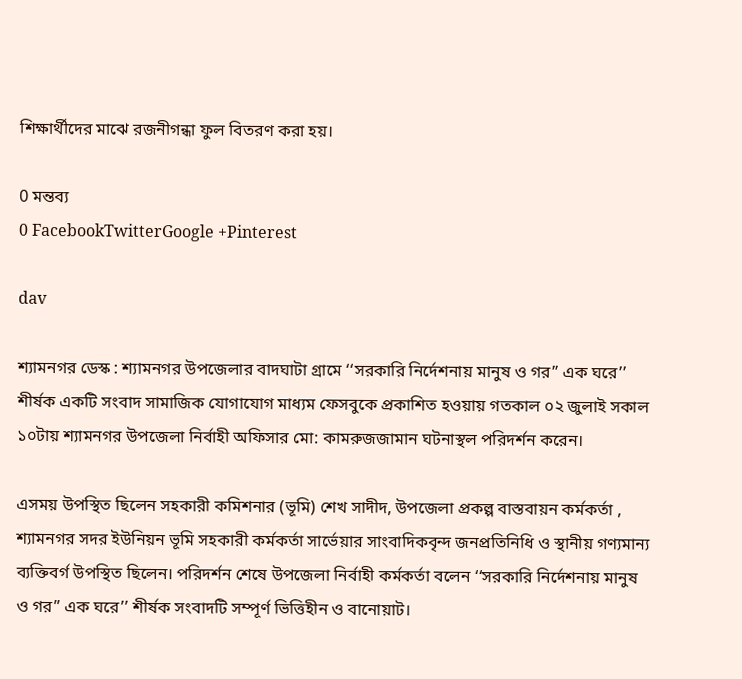শিক্ষার্থীদের মাঝে রজনীগন্ধা ফুল বিতরণ করা হয়।

0 মন্তব্য
0 FacebookTwitterGoogle +Pinterest

dav

শ্যামনগর ডেস্ক : শ্যামনগর উপজেলার বাদঘাটা গ্রামে ‘‘সরকারি নির্দেশনায় মানুষ ও গর” এক ঘরে’’ শীর্ষক একটি সংবাদ সামাজিক যোগাযোগ মাধ্যম ফেসবুকে প্রকাশিত হওয়ায় গতকাল ০২ জুলাই সকাল ১০টায় শ্যামনগর উপজেলা নির্বাহী অফিসার মো: কামরুজজামান ঘটনাস্থল পরিদর্শন করেন।

এসময় উপস্থিত ছিলেন সহকারী কমিশনার (ভূমি) শেখ সাদীদ, উপজেলা প্রকল্প বাস্তবায়ন কর্মকর্তা , শ্যামনগর সদর ইউনিয়ন ভূমি সহকারী কর্মকর্তা সার্ভেয়ার সাংবাদিকবৃন্দ জনপ্রতিনিধি ও স্থানীয় গণ্যমান্য ব্যক্তিবর্গ উপস্থিত ছিলেন। পরিদর্শন শেষে উপজেলা নির্বাহী কর্মকর্তা বলেন ‘‘সরকারি নির্দেশনায় মানুষ ও গর” এক ঘরে’’ শীর্ষক সংবাদটি সম্পূর্ণ ভিত্তিহীন ও বানোয়াট।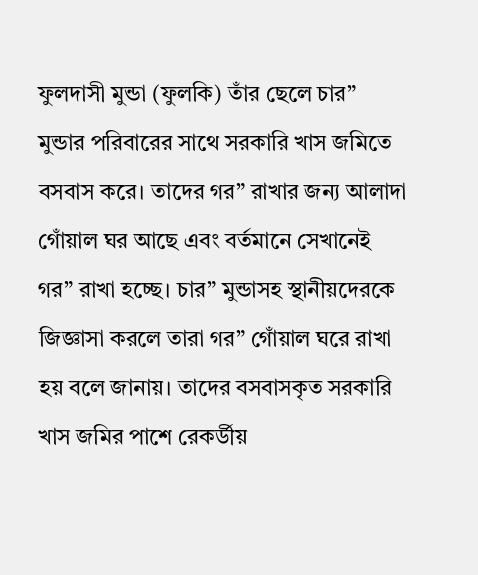ফুলদাসী মুন্ডা (ফুলকি) তাঁর ছেলে চার” মুন্ডার পরিবারের সাথে সরকারি খাস জমিতে বসবাস করে। তাদের গর” রাখার জন্য আলাদা গোঁয়াল ঘর আছে এবং বর্তমানে সেখানেই গর” রাখা হচ্ছে। চার” মুন্ডাসহ স্থানীয়দেরকে জিজ্ঞাসা করলে তারা গর” গোঁয়াল ঘরে রাখা হয় বলে জানায়। তাদের বসবাসকৃত সরকারি খাস জমির পাশে রেকর্ডীয়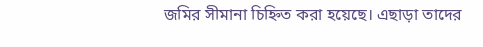জমির সীমানা চিহ্নিত করা হয়েছে। এছাড়া তাদের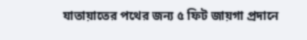যাতায়াতের পথের জন্য ৫ ফিট জায়গা প্রদানে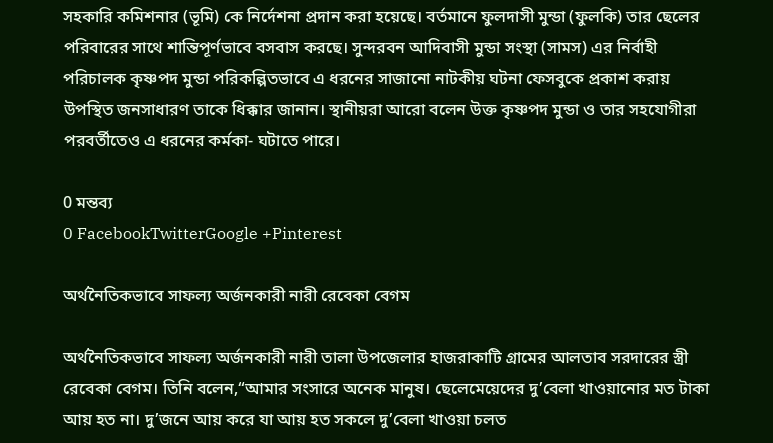সহকারি কমিশনার (ভূমি) কে নির্দেশনা প্রদান করা হয়েছে। বর্তমানে ফুলদাসী মুন্ডা (ফুলকি) তার ছেলের পরিবারের সাথে শান্তিপূর্ণভাবে বসবাস করছে। সুন্দরবন আদিবাসী মুন্ডা সংস্থা (সামস) এর নির্বাহী পরিচালক কৃষ্ণপদ মুন্ডা পরিকল্পিতভাবে এ ধরনের সাজানো নাটকীয় ঘটনা ফেসবুকে প্রকাশ করায় উপস্থিত জনসাধারণ তাকে ধিক্কার জানান। স্থানীয়রা আরো বলেন উক্ত কৃষ্ণপদ মুন্ডা ও তার সহযোগীরা পরবর্তীতেও এ ধরনের কর্মকা- ঘটাতে পারে।

0 মন্তব্য
0 FacebookTwitterGoogle +Pinterest

অর্থনৈতিকভাবে সাফল্য অর্জনকারী নারী রেবেকা বেগম

অর্থনৈতিকভাবে সাফল্য অর্জনকারী নারী তালা উপজেলার হাজরাকাটি গ্রামের আলতাব সরদারের স্ত্রী রেবেকা বেগম। তিনি বলেন,“আমার সংসারে অনেক মানুষ। ছেলেমেয়েদের দু’বেলা খাওয়ানোর মত টাকা আয় হত না। দু’জনে আয় করে যা আয় হত সকলে দু’বেলা খাওয়া চলত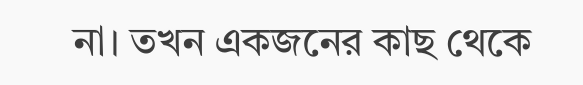না। তখন একজনের কাছ থেকে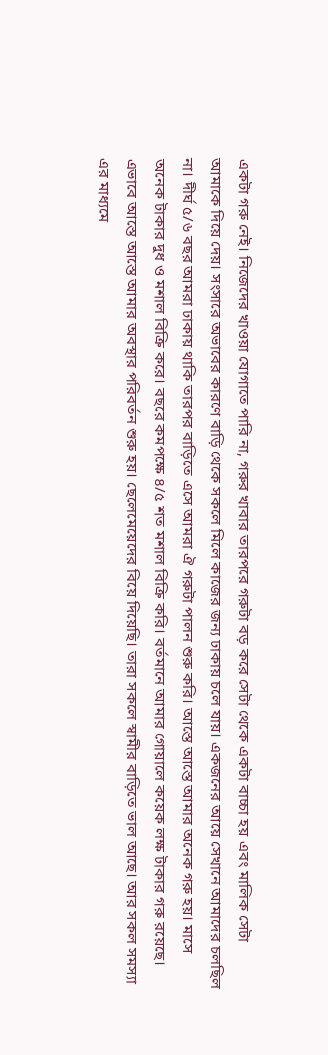একটা গরু নেই। নিজেদের খাওয়া যোগাতে পারি না, গরুর খাবার তারপরে গরুটা বড় করে সেটা থেকে একটা বাচ্চা হয় এবং মালিক সেটা আমাকে দিয়ে দেয়। সংসারে অভাবের কারণে বাড়ি থেকে সকলে মিলে কাজের জন্য ঢাকায় চলে যায়। একজনের আয়ে সেখানে আমাদের চলছিল না। দীর্ঘ ৫/৬ বছর আমরা ঢাকায় থাকি তারপর বাড়িতে এসে আমরা ঐ গরুটা পালন শুরু করি। আস্তে আস্তে আমার অনেক গরু হয়। মাসে অনেক টাকার দুধ ও মশাল বিক্রি করে। বছরে কমপক্ষে ৪/৫ শত মশাল বিক্রি করি। বর্তমানে আমার গোয়ালে কয়েক লক্ষ টাকার গরু রয়েছে। এভাবে আস্তে আস্তে আমার অবস্থার পরিবর্তন শুরু হয়। ছেলেমেয়েদের বিয়ে দিয়েছি। তারা সকলে স্বামীর বাড়িতে ভাল আছে। আর সকল সমস্যা এর মাধ্যমে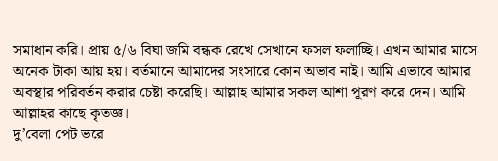সমাধান করি। প্রায় ৫/৬ বিঘা জমি বন্ধক রেখে সেখানে ফসল ফলাচ্ছি। এখন আমার মাসে অনেক টাকা আয় হয়। বর্তমানে আমাদের সংসারে কোন অভাব নাই। আমি এভাবে আমার অবস্থার পরিবর্তন করার চেষ্টা করেছি। আল্লাহ আমার সকল আশা পূরণ করে দেন। আমি আল্লাহর কাছে কৃতজ্ঞ।
দু’বেলা পেট ভরে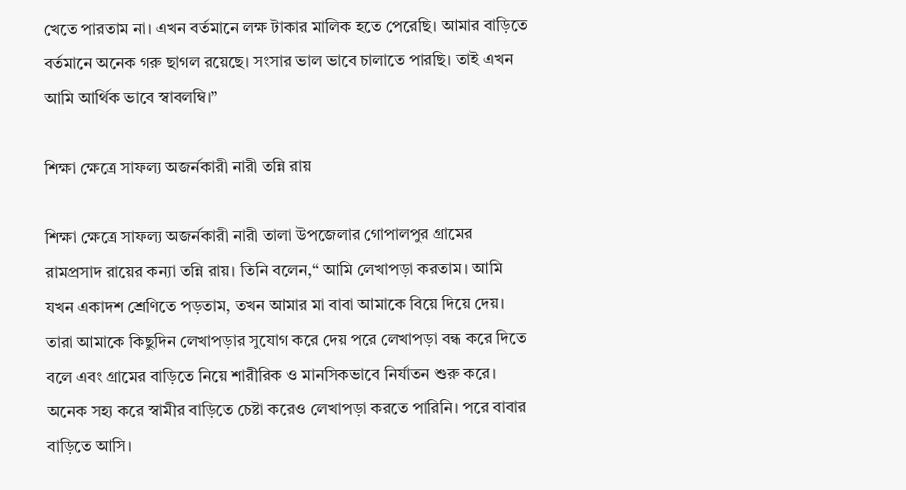খেতে পারতাম না। এখন বর্তমানে লক্ষ টাকার মালিক হতে পেরেছি। আমার বাড়িতে বর্তমানে অনেক গরু ছাগল রয়েছে। সংসার ভাল ভাবে চালাতে পারছি। তাই এখন আমি আর্থিক ভাবে স্বাবলম্বি।”

শিক্ষা ক্ষেত্রে সাফল্য অজর্নকারী নারী তন্নি রায়

শিক্ষা ক্ষেত্রে সাফল্য অজর্নকারী নারী তালা উপজেলার গোপালপুর গ্রামের রামপ্রসাদ রায়ের কন্যা তন্নি রায়। তিনি বলেন,“ আমি লেখাপড়া করতাম। আমি যখন একাদশ শ্রেণিতে পড়তাম, তখন আমার মা বাবা আমাকে বিয়ে দিয়ে দেয়। তারা আমাকে কিছুদিন লেখাপড়ার সুযোগ করে দেয় পরে লেখাপড়া বন্ধ করে দিতে বলে এবং গ্রামের বাড়িতে নিয়ে শারীরিক ও মানসিকভাবে নির্যাতন শুরু করে। অনেক সহ্য করে স্বামীর বাড়িতে চেষ্টা করেও লেখাপড়া করতে পারিনি। পরে বাবার বাড়িতে আসি।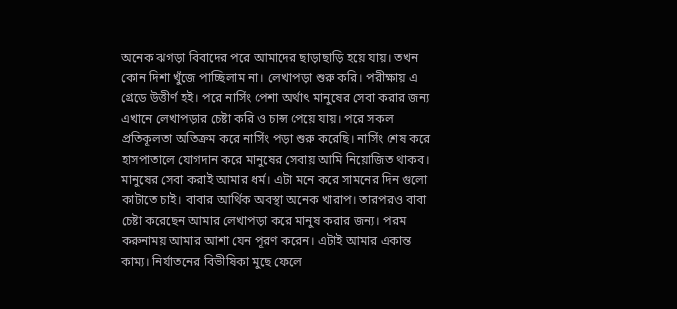অনেক ঝগড়া বিবাদের পরে আমাদের ছাড়াছাড়ি হয়ে যায়। তখন কোন দিশা খুঁজে পাচ্ছিলাম না। লেখাপড়া শুরু করি। পরীক্ষায় এ গ্রেডে উত্তীর্ণ হই। পরে নার্সিং পেশা অর্থাৎ মানুষের সেবা করার জন্য এখানে লেখাপড়ার চেষ্টা করি ও চান্স পেয়ে যায়। পরে সকল প্রতিকূলতা অতিক্রম করে নার্সিং পড়া শুরু করেছি। নার্সিং শেষ করে হাসপাতালে যোগদান করে মানুষের সেবায় আমি নিয়োজিত থাকব। মানুষের সেবা করাই আমার ধর্ম। এটা মনে করে সামনের দিন গুলো কাটাতে চাই। বাবার আর্থিক অবস্থা অনেক খারাপ। তারপরও বাবা চেষ্টা করেছেন আমার লেখাপড়া করে মানুষ করার জন্য। পরম করুনাময় আমার আশা যেন পূরণ করেন। এটাই আমার একান্ত কাম্য। নির্যাতনের বিভীষিকা মুছে ফেলে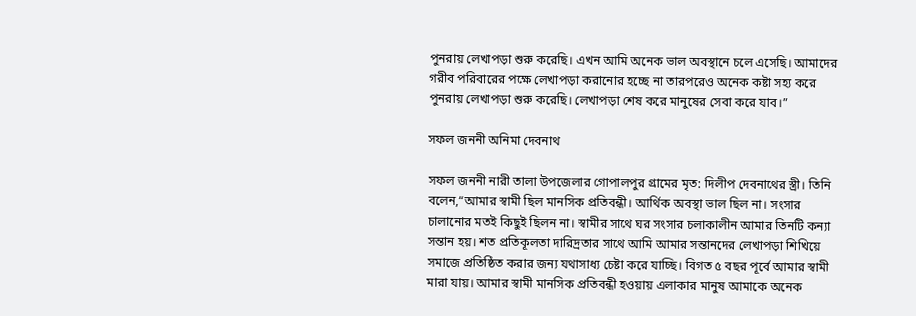পুনরায় লেখাপড়া শুরু করেছি। এখন আমি অনেক ভাল অবস্থানে চলে এসেছি। আমাদের গরীব পরিবারের পক্ষে লেখাপড়া করানোর হচ্ছে না তারপরেও অনেক কষ্টা সহ্য করে পুনরায় লেখাপড়া শুরু করেছি। লেখাপড়া শেষ করে মানুষের সেবা করে যাব।”

সফল জননী অনিমা দেবনাথ

সফল জননী নারী তালা উপজেলার গোপালপুর গ্রামের মৃত: দিলীপ দেবনাথের স্ত্রী। তিনি বলেন,“আমার স্বামী ছিল মানসিক প্রতিবন্ধী। আর্থিক অবস্থা ভাল ছিল না। সংসার চালানোর মতই কিছুই ছিলন না। স্বামীর সাথে ঘর সংসার চলাকালীন আমার তিনটি কন্যা সন্তান হয়। শত প্রতিকূলতা দারিদ্রতার সাথে আমি আমার সন্তানদের লেখাপড়া শিখিয়ে সমাজে প্রতিষ্ঠিত করার জন্য যথাসাধ্য চেষ্টা করে যাচ্ছি। বিগত ৫ বছর পূর্বে আমার স্বামী মারা যায়। আমার স্বামী মানসিক প্রতিবন্ধী হওয়ায় এলাকার মানুষ আমাকে অনেক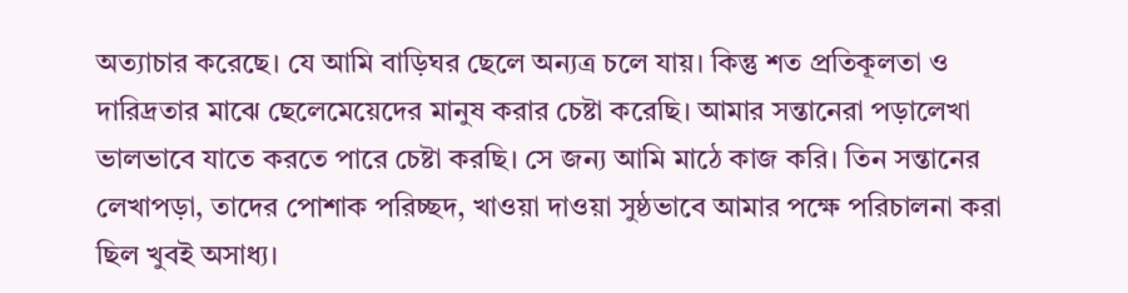অত্যাচার করেছে। যে আমি বাড়িঘর ছেলে অন্যত্র চলে যায়। কিন্তু শত প্রতিকূলতা ও দারিদ্রতার মাঝে ছেলেমেয়েদের মানুষ করার চেষ্টা করেছি। আমার সন্তানেরা পড়ালেখা ভালভাবে যাতে করতে পারে চেষ্টা করছি। সে জন্য আমি মাঠে কাজ করি। তিন সন্তানের লেখাপড়া, তাদের পোশাক পরিচ্ছদ, খাওয়া দাওয়া সুষ্ঠভাবে আমার পক্ষে পরিচালনা করা ছিল খুবই অসাধ্য।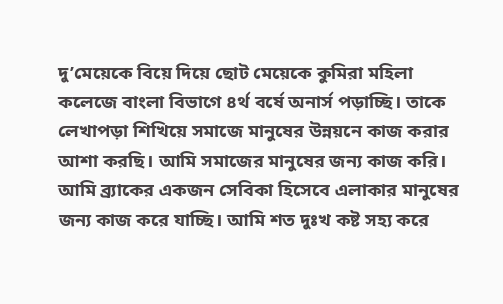দু’মেয়েকে বিয়ে দিয়ে ছোট মেয়েকে কুমিরা মহিলা কলেজে বাংলা বিভাগে ৪র্থ বর্ষে অনার্স পড়াচ্ছি। তাকে লেখাপড়া শিখিয়ে সমাজে মানুষের উন্নয়নে কাজ করার আশা করছি। আমি সমাজের মানুষের জন্য কাজ করি। আমি ব্র্যাকের একজন সেবিকা হিসেবে এলাকার মানুষের জন্য কাজ করে যাচ্ছি। আমি শত দুঃখ কষ্ট সহ্য করে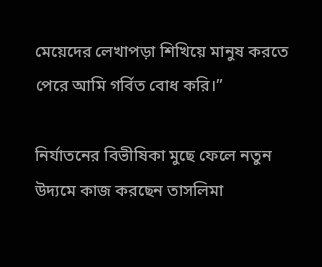মেয়েদের লেখাপড়া শিখিয়ে মানুষ করতে পেরে আমি গর্বিত বোধ করি।”

নির্যাতনের বিভীষিকা মুছে ফেলে নতুন উদ্যমে কাজ করছেন তাসলিমা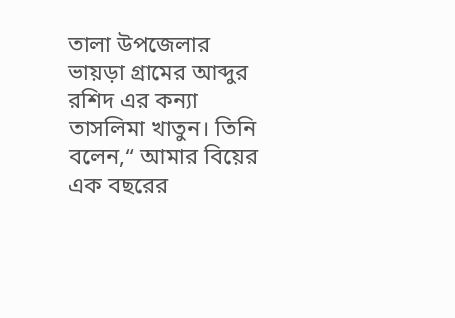তালা উপজেলার ভায়ড়া গ্রামের আব্দুর রশিদ এর কন্যা তাসলিমা খাতুন। তিনি বলেন,“ আমার বিয়ের এক বছরের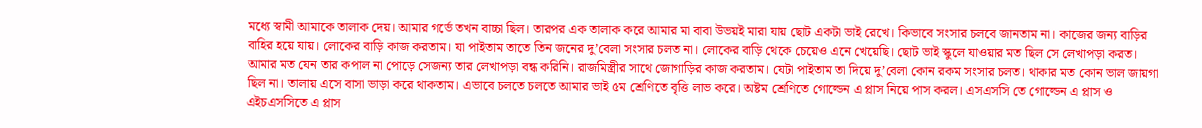মধ্যে স্বামী আমাকে তালাক দেয়। আমার গর্ভে তখন বাচ্চা ছিল। তারপর এক তালাক করে আমার মা বাবা উভয়ই মারা যায় ছোট একটা ভাই রেখে। কিভাবে সংসার চলবে জানতাম না। কাজের জন্য বাড়ির বাহির হয়ে যায়। লোকের বাড়ি কাজ করতাম। যা পাইতাম তাতে তিন জনের দু’বেলা সংসার চলত না। লোকের বাড়ি থেকে চেয়েও এনে খেয়েছি। ছোট ভাই স্কুলে যাওয়ার মত ছিল সে লেখাপড়া করত। আমার মত যেন তার কপাল না পোড়ে সেজন্য তার লেখাপড়া বন্ধ করিনি। রাজমিস্ত্রীর সাথে জোগাড়ির কাজ করতাম। যেটা পাইতাম তা দিয়ে দু’বেলা কোন রকম সংসার চলত। থাকার মত কোন ভাল জায়গা ছিল না। তালায় এসে বাসা ভাড়া করে থাকতাম। এভাবে চলতে চলতে আমার ভাই ৫ম শ্রেণিতে বৃত্তি লাভ করে। অষ্টম শ্রেণিতে গোল্ডেন এ প্লাস নিয়ে পাস করল। এসএসসি তে গোল্ডেন এ প্লাস ও এইচএসসিতে এ প্লাস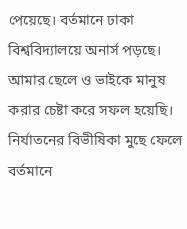পেয়েছে। বর্তমানে ঢাকা বিশ্ববিদ্যালয়ে অনার্স পড়ছে। আমার ছেলে ও ভাইকে মানুষ করার চেষ্টা করে সফল হয়েছি। নির্যাতনের বিভীষিকা মুছে ফেলে বর্তমানে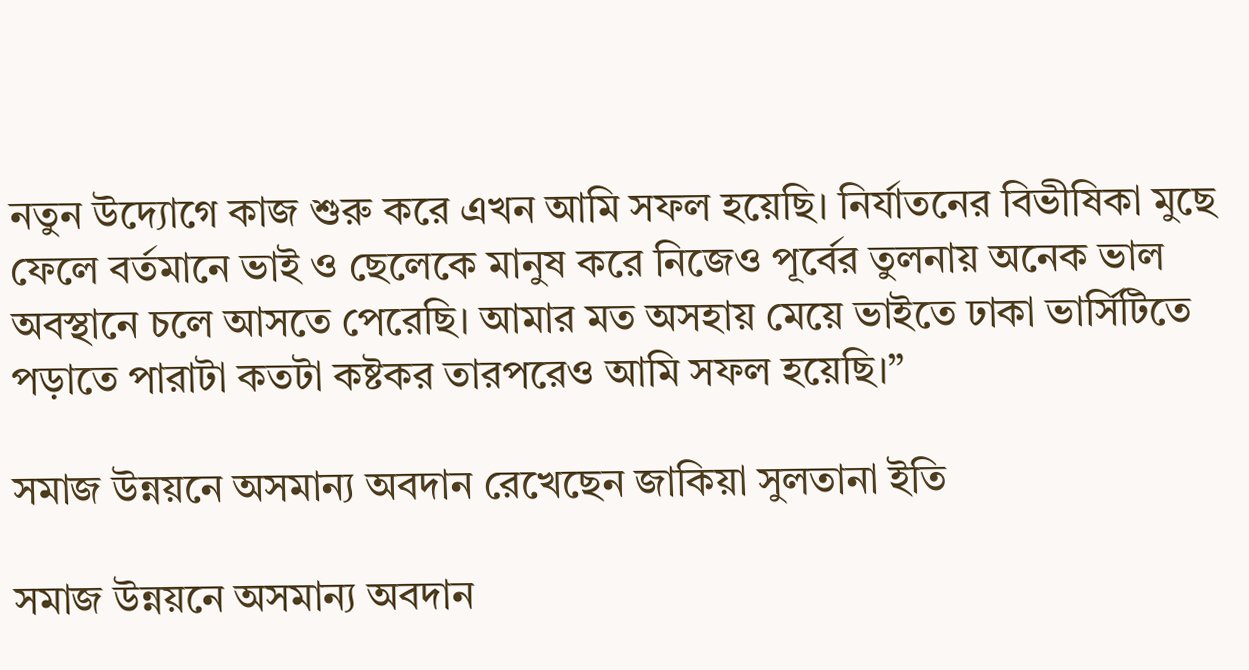নতুন উদ্যোগে কাজ শুরু করে এখন আমি সফল হয়েছি। নির্যাতনের বিভীষিকা মুছে ফেলে বর্তমানে ভাই ও ছেলেকে মানুষ করে নিজেও পূর্বের তুলনায় অনেক ভাল অবস্থানে চলে আসতে পেরেছি। আমার মত অসহায় মেয়ে ভাইতে ঢাকা ভার্সিটিতে পড়াতে পারাটা কতটা কষ্টকর তারপরেও আমি সফল হয়েছি।”

সমাজ উন্নয়নে অসমান্য অবদান রেখেছেন জাকিয়া সুলতানা ইতি

সমাজ উন্নয়নে অসমান্য অবদান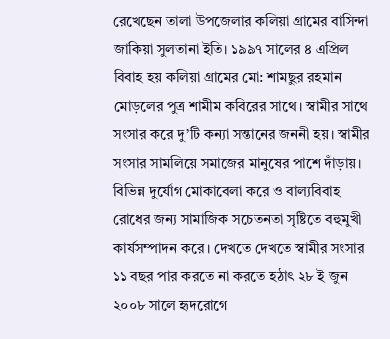রেখেছেন তালা উপজেলার কলিয়া গ্রামের বাসিন্দা জাকিয়া সুলতানা ইতি। ১৯৯৭ সালের ৪ এপ্রিল বিবাহ হয় কলিয়া গ্রামের মো: শামছুর রহমান মোড়লের পুত্র শামীম কবিরের সাথে। স্বামীর সাথে সংসার করে দু’টি কন্যা সন্তানের জননী হয়। স্বামীর সংসার সামলিয়ে সমাজের মানুষের পাশে দাঁড়ায়। বিভিন্ন দুর্যোগ মোকাবেলা করে ও বাল্যবিবাহ রোধের জন্য সামাজিক সচেতনতা সৃষ্টিতে বহুমুখী কার্যসম্পাদন করে। দেখতে দেখতে স্বামীর সংসার ১১ বছর পার করতে না করতে হঠাৎ ২৮ ই জুন ২০০৮ সালে হৃদরোগে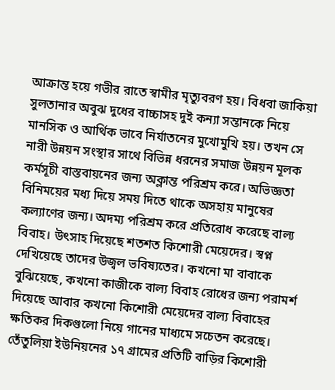আক্রান্ত হয়ে গভীর রাতে স্বামীর মৃত্যুবরণ হয়। বিধবা জাকিয়া সুলতানার অবুঝ দুধের বাচ্চাসহ দুই কন্যা সন্তানকে নিয়ে মানসিক ও আর্থিক ভাবে নির্যাতনের মুখোমুখি হয়। তখন সে নারী উন্নয়ন সংস্থার সাথে বিভিন্ন ধরনের সমাজ উন্নয়ন মূলক কর্মসূচী বাস্তবায়নের জন্য অক্লান্ত পরিশ্রম করে। অভিজ্ঞতা বিনিময়ের মধ্য দিয়ে সময় দিতে থাকে অসহায় মানুষের কল্যাণের জন্য। অদম্য পরিশ্রম করে প্রতিরোধ করেছে বাল্য বিবাহ। উৎসাহ দিয়েছে শতশত কিশোরী মেয়েদের। স্বপ্ন দেখিয়েছে তাদের উজ্বল ভবিষ্যতের। কখনো মা বাবাকে বুঝিয়েছে, কখনো কাজীকে বাল্য বিবাহ রোধের জন্য পরামর্শ দিয়েছে আবার কখনো কিশোরী মেয়েদের বাল্য বিবাহের ক্ষতিকর দিকগুলো নিয়ে গানের মাধ্যমে সচেতন করেছে। তেঁতুলিয়া ইউনিয়নের ১৭ গ্রামের প্রতিটি বাড়ির কিশোরী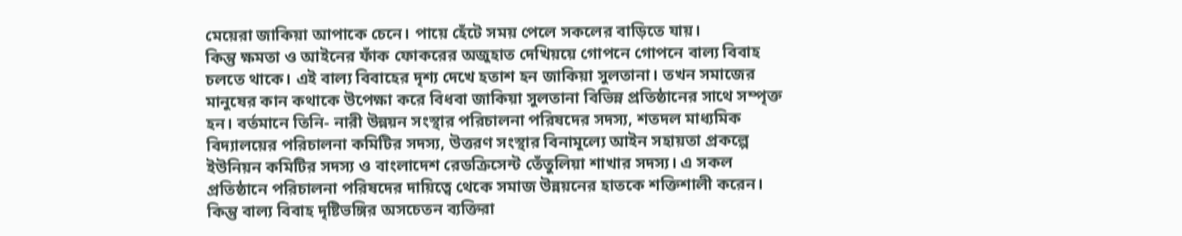মেয়েরা জাকিয়া আপাকে চেনে। পায়ে হেঁটে সময় পেলে সকলের বাড়িতে যায়।
কিন্তু ক্ষমতা ও আইনের ফাঁক ফোকরের অজুহাত দেখিয়য়ে গোপনে গোপনে বাল্য বিবাহ চলতে থাকে। এই বাল্য বিবাহের দৃশ্য দেখে হতাশ হন জাকিয়া সুলতানা। তখন সমাজের মানুষের কান কথাকে উপেক্ষা করে বিধবা জাকিয়া সুলতানা বিভিন্ন প্রতিষ্ঠানের সাথে সম্পৃক্ত হন। বর্তমানে তিনি- নারী উন্নয়ন সংস্থার পরিচালনা পরিষদের সদস্য, শতদল মাধ্যমিক বিদ্যালয়ের পরিচালনা কমিটির সদস্য, উত্তরণ সংস্থার বিনামূল্যে আইন সহায়তা প্রকল্পে ইউনিয়ন কমিটির সদস্য ও বাংলাদেশ রেডক্রিসেন্ট তেঁতুলিয়া শাখার সদস্য। এ সকল প্রতিষ্ঠানে পরিচালনা পরিষদের দায়িত্বে থেকে সমাজ উন্নয়নের হাতকে শক্তিশালী করেন। কিন্তু বাল্য বিবাহ দৃষ্টিভঙ্গির অসচেতন ব্যক্তিরা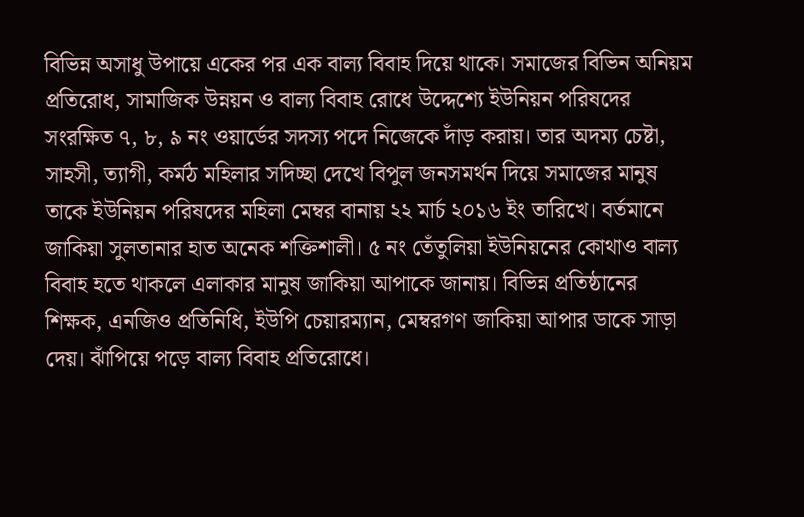বিভিন্ন অসাধু উপায়ে একের পর এক বাল্য বিবাহ দিয়ে থাকে। সমাজের বিভিন অনিয়ম প্রতিরোধ, সামাজিক উন্নয়ন ও বাল্য বিবাহ রোধে উদ্দেশ্যে ইউনিয়ন পরিষদের সংরক্ষিত ৭, ৮, ৯ নং ওয়ার্ডের সদস্য পদে নিজেকে দাঁড় করায়। তার অদম্য চেষ্টা, সাহসী, ত্যাগী, কর্মঠ মহিলার সদিচ্ছা দেখে বিপুল জনসমর্থন দিয়ে সমাজের মানুষ তাকে ইউনিয়ন পরিষদের মহিলা মেম্বর বানায় ২২ মার্চ ২০১৬ ইং তারিখে। বর্তমানে জাকিয়া সুলতানার হাত অনেক শক্তিশালী। ৫ নং তেঁতুলিয়া ইউনিয়নের কোথাও বাল্য বিবাহ হতে থাকলে এলাকার মানুষ জাকিয়া আপাকে জানায়। বিভিন্ন প্রতিষ্ঠানের শিক্ষক, এনজিও প্রতিনিধি, ইউপি চেয়ারম্যান, মেম্বরগণ জাকিয়া আপার ডাকে সাড়া দেয়। ঝাঁপিয়ে পড়ে বাল্য বিবাহ প্রতিরোধে।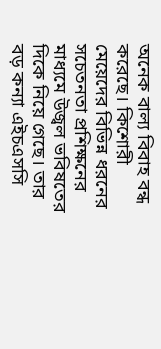অনেক বাল্য বিবাহ বন্ধ করেছে। কিশোরী মেয়েদের বিভিন্ন ধরনের সচেতনতা প্রশিক্ষনের মাধ্যমে উজ্বল ভবিষতের দিকে নিয়ে গেছে। তার বড় কন্যা এইচএসসি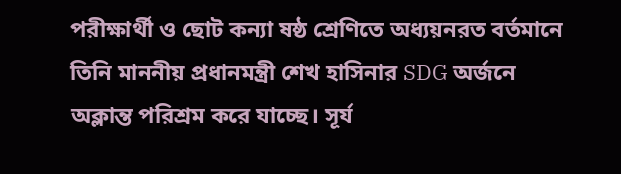পরীক্ষার্থী ও ছোট কন্যা ষষ্ঠ শ্রেণিতে অধ্যয়নরত বর্তমানে তিনি মাননীয় প্রধানমন্ত্রী শেখ হাসিনার SDG অর্জনে অক্লান্ত পরিশ্রম করে যাচ্ছে। সূর্য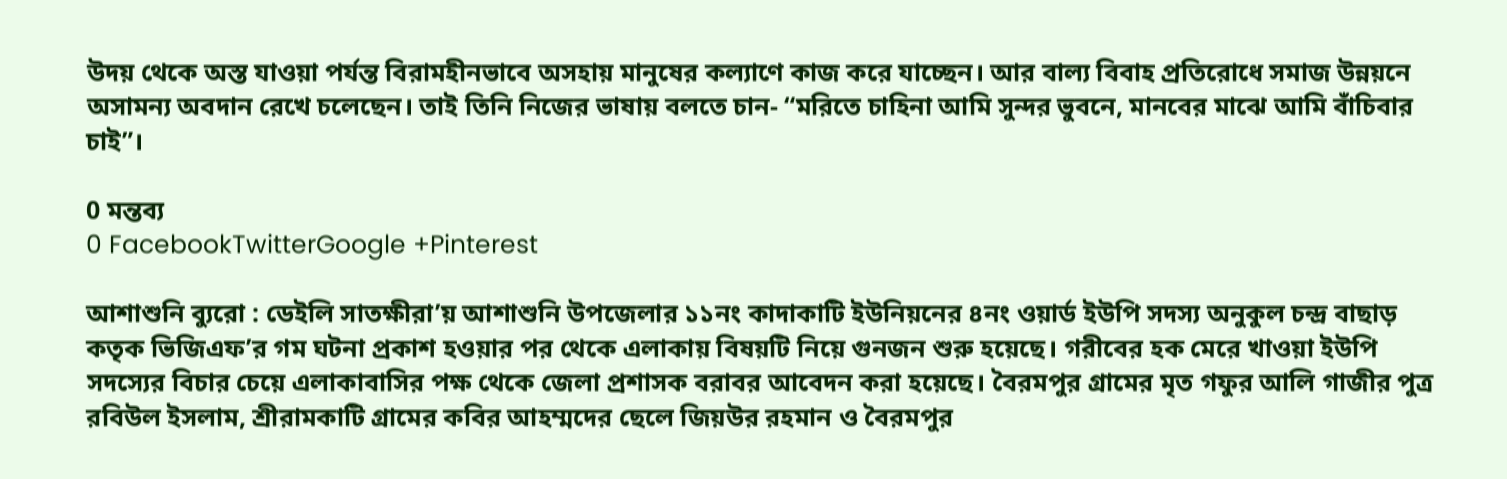উদয় থেকে অস্ত যাওয়া পর্যন্ত বিরামহীনভাবে অসহায় মানুষের কল্যাণে কাজ করে যাচ্ছেন। আর বাল্য বিবাহ প্রতিরোধে সমাজ উন্নয়নে অসামন্য অবদান রেখে চলেছেন। তাই তিনি নিজের ভাষায় বলতে চান- “মরিতে চাহিনা আমি সুন্দর ভুবনে, মানবের মাঝে আমি বাঁচিবার চাই”।

0 মন্তব্য
0 FacebookTwitterGoogle +Pinterest

আশাশুনি ব্যুরো : ডেইলি সাতক্ষীরা’য় আশাশুনি উপজেলার ১১নং কাদাকাটি ইউনিয়নের ৪নং ওয়ার্ড ইউপি সদস্য অনুকুল চন্দ্র বাছাড় কতৃক ভিজিএফ’র গম ঘটনা প্রকাশ হওয়ার পর থেকে এলাকায় বিষয়টি নিয়ে গুনজন শুরু হয়েছে। গরীবের হক মেরে খাওয়া ইউপি সদস্যের বিচার চেয়ে এলাকাবাসির পক্ষ থেকে জেলা প্রশাসক বরাবর আবেদন করা হয়েছে। বৈরমপুর গ্রামের মৃত গফুর আলি গাজীর পুত্র রবিউল ইসলাম, শ্রীরামকাটি গ্রামের কবির আহম্মদের ছেলে জিয়উর রহমান ও বৈরমপুর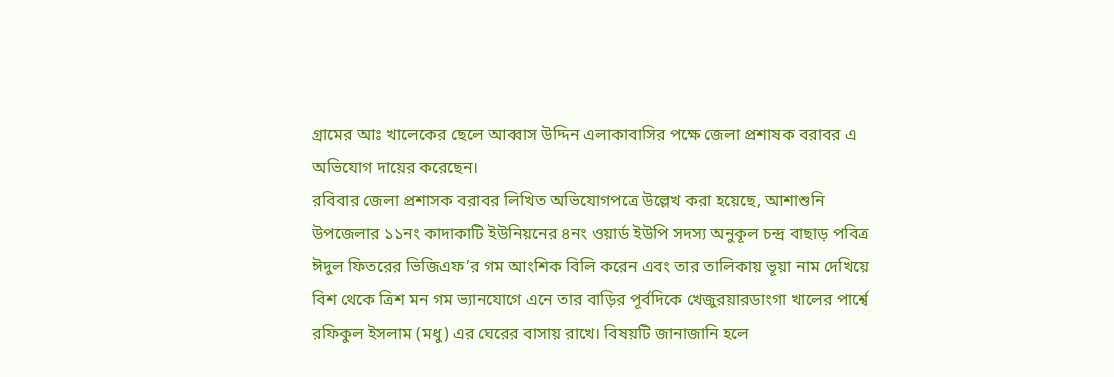গ্রামের আঃ খালেকের ছেলে আব্বাস উদ্দিন এলাকাবাসির পক্ষে জেলা প্রশাষক বরাবর এ অভিযোগ দায়ের করেছেন।
রবিবার জেলা প্রশাসক বরাবর লিখিত অভিযোগপত্রে উল্লেখ করা হয়েছে, আশাশুনি উপজেলার ১১নং কাদাকাটি ইউনিয়নের ৪নং ওয়ার্ড ইউপি সদস্য অনুকূল চন্দ্র বাছাড় পবিত্র ঈদুল ফিতরের ভিজিএফ’র গম আংশিক বিলি করেন এবং তার তালিকায় ভূয়া নাম দেখিয়ে বিশ থেকে ত্রিশ মন গম ভ্যানযোগে এনে তার বাড়ির পূর্বদিকে খেজুরয়ারডাংগা খালের পার্শ্বে রফিকুল ইসলাম (মধু) এর ঘেরের বাসায় রাখে। বিষয়টি জানাজানি হলে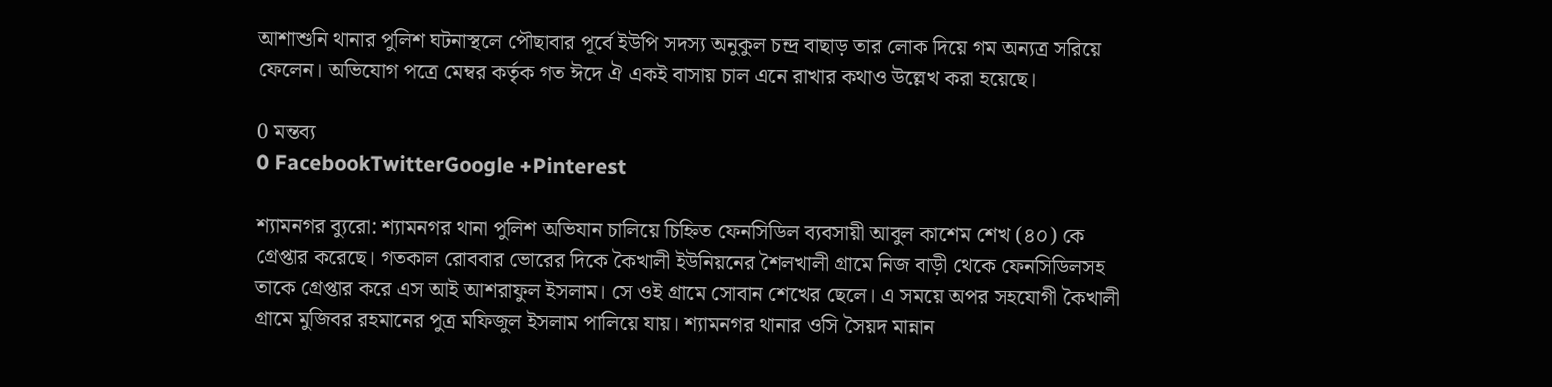আশাশুনি থানার পুলিশ ঘটনাস্থলে পৌছাবার পূর্বে ইউপি সদস্য অনুকুল চন্দ্র বাছাড় তার লোক দিয়ে গম অন্যত্র সরিয়ে ফেলেন। অভিযোগ পত্রে মেম্বর কর্তৃক গত ঈদে ঐ একই বাসায় চাল এনে রাখার কথাও উল্লেখ করা হয়েছে।

0 মন্তব্য
0 FacebookTwitterGoogle +Pinterest

শ্যামনগর ব্যুরো: শ্যামনগর থানা পুলিশ অভিযান চালিয়ে চিহ্নিত ফেনসিডিল ব্যবসায়ী আবুল কাশেম শেখ (৪০) কে গ্রেপ্তার করেছে। গতকাল রোববার ভোরের দিকে কৈখালী ইউনিয়নের শৈলখালী গ্রামে নিজ বাড়ী থেকে ফেনসিডিলসহ তাকে গ্রেপ্তার করে এস আই আশরাফুল ইসলাম। সে ওই গ্রামে সোবান শেখের ছেলে। এ সময়ে অপর সহযোগী কৈখালী গ্রামে মুজিবর রহমানের পুত্র মফিজুল ইসলাম পালিয়ে যায়। শ্যামনগর থানার ওসি সৈয়দ মান্নান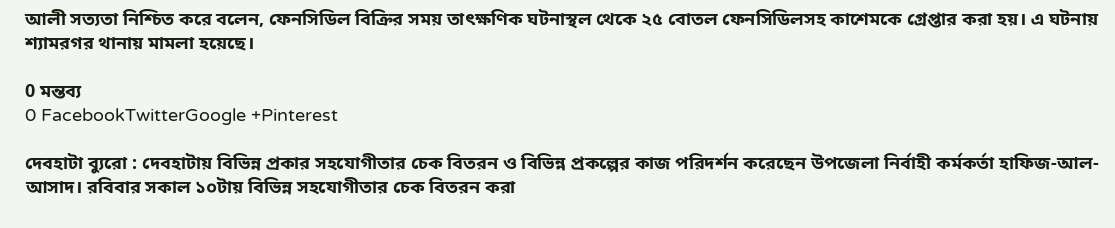আলী সত্যতা নিশ্চিত করে বলেন, ফেনসিডিল বিক্রির সময় তাৎক্ষণিক ঘটনাস্থল থেকে ২৫ বোতল ফেনসিডিলসহ কাশেমকে গ্রেপ্তার করা হয়। এ ঘটনায় শ্যামরগর থানায় মামলা হয়েছে।

0 মন্তব্য
0 FacebookTwitterGoogle +Pinterest

দেবহাটা ব্যুরো : দেবহাটায় বিভিন্ন প্রকার সহযোগীতার চেক বিতরন ও বিভিন্ন প্রকল্পের কাজ পরিদর্শন করেছেন উপজেলা নির্বাহী কর্মকর্তা হাফিজ-আল-আসাদ। রবিবার সকাল ১০টায় বিভিন্ন সহযোগীতার চেক বিতরন করা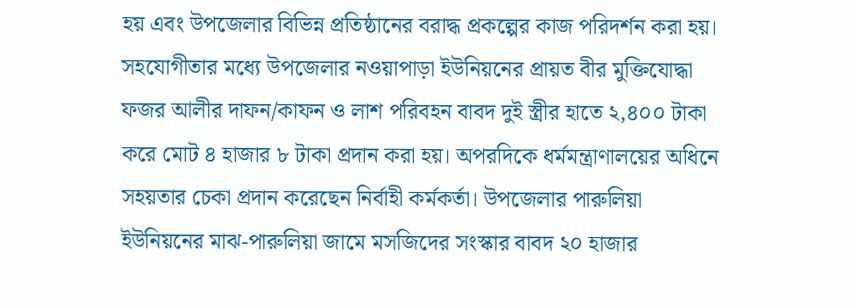হয় এবং উপজেলার বিভিন্ন প্রতিষ্ঠানের বরাদ্ধ প্রকল্পের কাজ পরিদর্শন করা হয়। সহযোগীতার মধ্যে উপজেলার নওয়াপাড়া ইউনিয়নের প্রায়ত বীর মুক্তিযোদ্ধা ফজর আলীর দাফন/কাফন ও লাশ পরিবহন বাবদ দুই স্ত্রীর হাতে ২,৪০০ টাকা করে মোট ৪ হাজার ৮ টাকা প্রদান করা হয়। অপরদিকে ধর্মমন্ত্রাণালয়ের অধিনে সহয়তার চেকা প্রদান করেছেন নির্বাহী কর্মকর্তা। উপজেলার পারুলিয়া ইউনিয়নের মাঝ-পারুলিয়া জামে মসজিদের সংস্কার বাবদ ২০ হাজার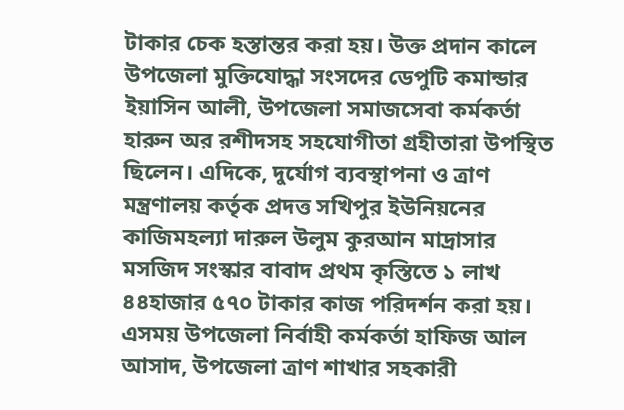টাকার চেক হস্তান্তর করা হয়। উক্ত প্রদান কালে উপজেলা মুক্তিযোদ্ধা সংসদের ডেপুটি কমান্ডার ইয়াসিন আলী, উপজেলা সমাজসেবা কর্মকর্তা হারুন অর রশীদসহ সহযোগীতা গ্রহীতারা উপস্থিত ছিলেন। এদিকে, দুর্যোগ ব্যবস্থাপনা ও ত্রাণ মন্ত্রণালয় কর্তৃক প্রদত্ত সখিপুর ইউনিয়নের কাজিমহল্যা দারুল উলুম কুরআন মাদ্রাসার মসজিদ সংস্কার বাবাদ প্রথম কৃস্তিতে ১ লাখ ৪৪হাজার ৫৭০ টাকার কাজ পরিদর্শন করা হয়। এসময় উপজেলা নির্বাহী কর্মকর্তা হাফিজ আল আসাদ, উপজেলা ত্রাণ শাখার সহকারী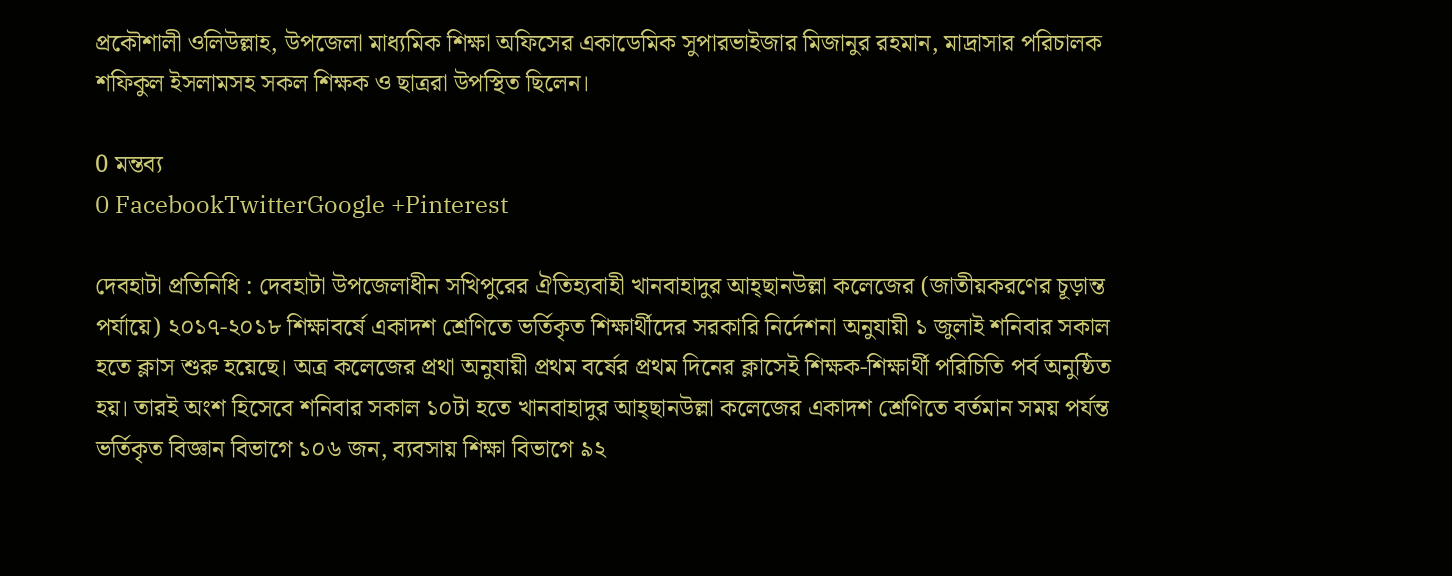প্রকৌশালী ওলিউল্লাহ, উপজেলা মাধ্যমিক শিক্ষা অফিসের একাডেমিক সুপারভাইজার মিজানুর রহমান, মাদ্রাসার পরিচালক শফিকুল ইসলামসহ সকল শিক্ষক ও ছাত্ররা উপস্থিত ছিলেন।

0 মন্তব্য
0 FacebookTwitterGoogle +Pinterest

দেবহাটা প্রতিনিধি : দেবহাটা উপজেলাধীন সখিপুরের ঐতিহ্যবাহী খানবাহাদুর আহ্ছানউল্লা কলেজের (জাতীয়করণের চূড়ান্ত পর্যায়ে) ২০১৭-২০১৮ শিক্ষাবর্ষে একাদশ শ্রেণিতে ভর্তিকৃত শিক্ষার্থীদের সরকারি নির্দেশনা অনুযায়ী ১ জুলাই শনিবার সকাল হতে ক্লাস শুরু হয়েছে। অত্র কলেজের প্রথা অনুযায়ী প্রথম বর্ষের প্রথম দিনের ক্লাসেই শিক্ষক-শিক্ষার্থী পরিচিতি পর্ব অনুষ্ঠিত হয়। তারই অংশ হিসেবে শনিবার সকাল ১০টা হতে খানবাহাদুর আহ্ছানউল্লা কলেজের একাদশ শ্রেণিতে বর্তমান সময় পর্যন্ত ভর্তিকৃত বিজ্ঞান বিভাগে ১০৬ জন, ব্যবসায় শিক্ষা বিভাগে ৯২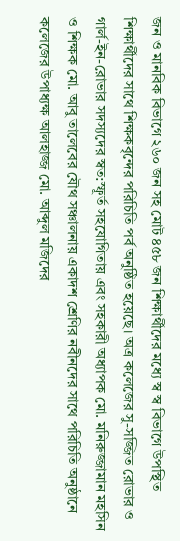জন ও মানবিক বিভাগে ২৬০ জন সহ মোট ৪৫৮ জন শিক্ষার্থীদের মধ্যে স্ব স্ব বিভাগে উপস্থিত শিক্ষার্থীদের সাথে শিক্ষকবৃন্দের পরিচিতি পর্ব অনুষ্ঠিত হয়েছে। অত্র কলেজের সু-সজ্জিত রোভার ও গার্ল-ইন-রোভার সদস্যদের স্বত:স্ফূর্ত সহযোগিতায় এবং সহকারী অধ্যাপক মো. মনিরুজ্জামান মহসিন ও শিক্ষক মো. আবু তালেবের যৌথ সঞ্চালনায় একাদশ শ্রেণির নবীনদের সাথে পরিচিতি অনুষ্ঠানে কলেজের উপাধ্যক্ষ আলহাজ্জ মো. আব্দুল মজিদের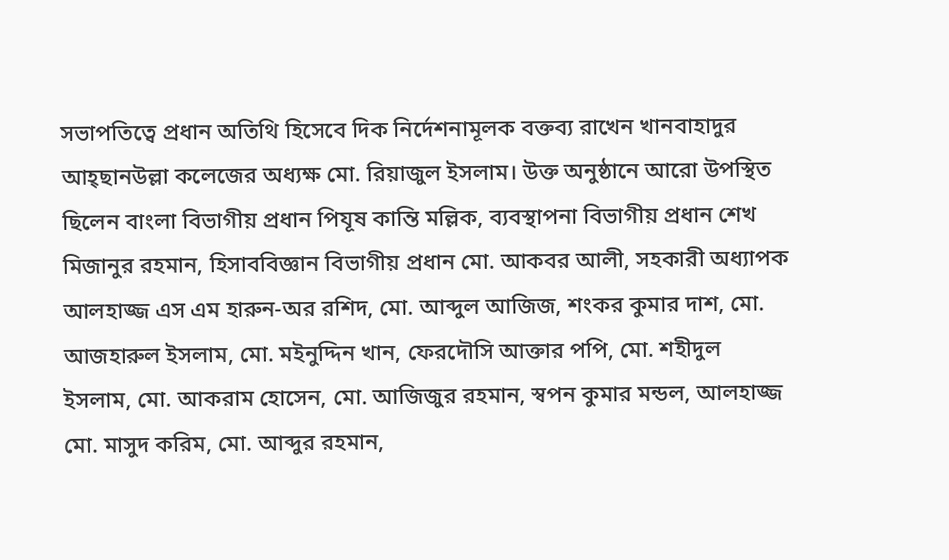সভাপতিত্বে প্রধান অতিথি হিসেবে দিক নির্দেশনামূলক বক্তব্য রাখেন খানবাহাদুর আহ্ছানউল্লা কলেজের অধ্যক্ষ মো. রিয়াজুল ইসলাম। উক্ত অনুষ্ঠানে আরো উপস্থিত ছিলেন বাংলা বিভাগীয় প্রধান পিযূষ কান্তি মল্লিক, ব্যবস্থাপনা বিভাগীয় প্রধান শেখ মিজানুর রহমান, হিসাববিজ্ঞান বিভাগীয় প্রধান মো. আকবর আলী, সহকারী অধ্যাপক আলহাজ্জ এস এম হারুন-অর রশিদ, মো. আব্দুল আজিজ, শংকর কুমার দাশ, মো. আজহারুল ইসলাম, মো. মইনুদ্দিন খান, ফেরদৌসি আক্তার পপি, মো. শহীদুল ইসলাম, মো. আকরাম হোসেন, মো. আজিজুর রহমান, স্বপন কুমার মন্ডল, আলহাজ্জ মো. মাসুদ করিম, মো. আব্দুর রহমান,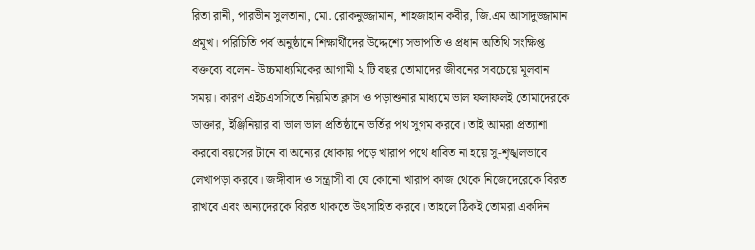রিতা রানী, পারভীন সুলতানা, মো. রোকনুজ্জামান, শাহজাহান কবীর, জি.এম আসাদুজ্জামান প্রমূখ। পরিচিতি পর্ব অনুষ্ঠানে শিক্ষার্থীদের উদ্দেশ্যে সভাপতি ও প্রধান অতিথি সংক্ষিপ্ত বক্তব্যে বলেন- উচ্চমাধ্যমিকের আগামী ২ টি বছর তোমাদের জীবনের সবচেয়ে মূলবান সময়। কারণ এইচএসসিতে নিয়মিত ক্লাস ও পড়াশুনার মাধ্যমে ভাল ফলাফলই তোমাদেরকে ডাক্তার, ইঞ্জিনিয়ার বা ভাল ভাল প্রতিষ্ঠানে ভর্তির পথ সুগম করবে। তাই আমরা প্রত্যাশা করবো বয়সের টানে বা অন্যের ধোকায় পড়ে খারাপ পথে ধাবিত না হয়ে সু-শৃঙ্খলভাবে লেখাপড়া করবে। জঙ্গীবাদ ও সন্ত্রাসী বা যে কোনো খারাপ কাজ থেকে নিজেদেরেকে বিরত রাখবে এবং অন্যদেরকে বিরত থাকতে উৎসাহিত করবে। তাহলে ঠিকই তোমরা একদিন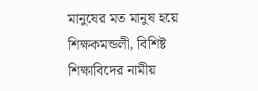মানুষের মত মানুষ হয়ে শিক্ষকমন্ডলী, বিশিষ্ট শিক্ষাবিদের নামীয়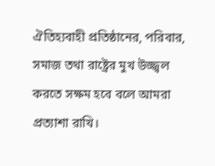ঐতিহ্যবাহী প্রতিষ্ঠানের, পরিবার, সমাজ তথা রাষ্ট্রের মুখ উজ্জ্বল করতে সক্ষম হবে বলে আমরা প্রত্যাশা রাখি।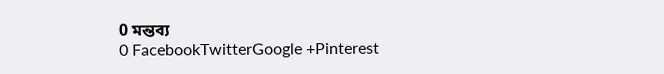0 মন্তব্য
0 FacebookTwitterGoogle +Pinterest